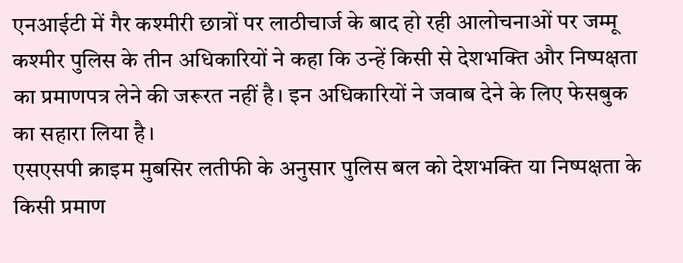एनआईटी में गैर कश्मीरी छात्रों पर लाठीचार्ज के बाद हो रही आलोचनाओं पर जम्मू कश्मीर पुलिस के तीन अधिकारियों ने कहा कि उन्हें किसी से देशभक्ति और निष्पक्षता का प्रमाणपत्र लेने की जरूरत नहीं है। इन अधिकारियों ने जवाब देने के लिए फेसबुक का सहारा लिया है।
एसएसपी क्राइम मुबसिर लतीफी के अनुसार पुलिस बल को देशभक्ति या निष्पक्षता के किसी प्रमाण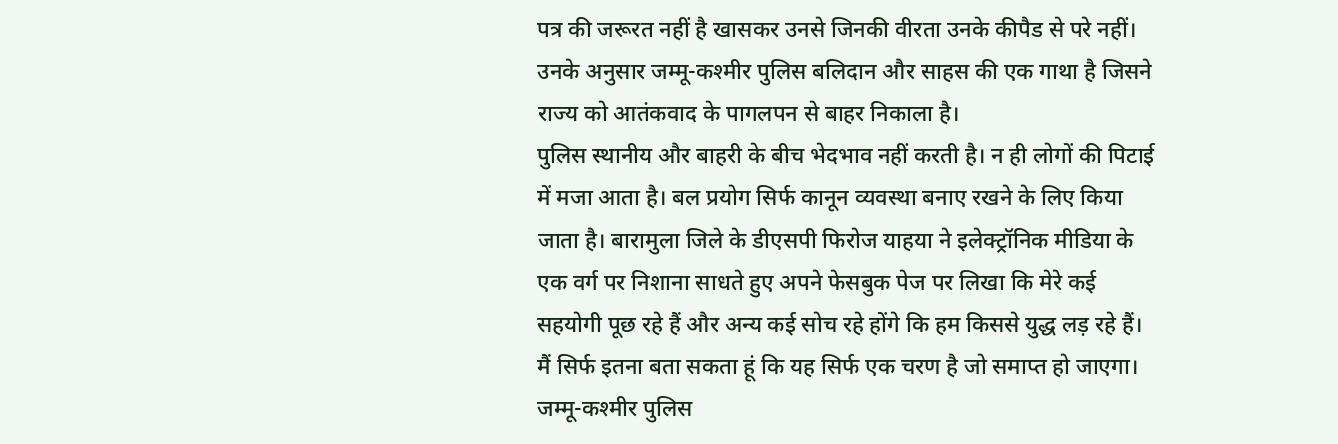पत्र की जरूरत नहीं है खासकर उनसे जिनकी वीरता उनके कीपैड से परे नहीं। उनके अनुसार जम्मू-कश्मीर पुलिस बलिदान और साहस की एक गाथा है जिसने राज्य को आतंकवाद के पागलपन से बाहर निकाला है।
पुलिस स्थानीय और बाहरी के बीच भेदभाव नहीं करती है। न ही लोगों की पिटाई में मजा आता है। बल प्रयोग सिर्फ कानून व्यवस्था बनाए रखने के लिए किया जाता है। बारामुला जिले के डीएसपी फिरोज याहया ने इलेक्ट्रॉनिक मीडिया के एक वर्ग पर निशाना साधते हुए अपने फेसबुक पेज पर लिखा कि मेरे कई सहयोगी पूछ रहे हैं और अन्य कई सोच रहे होंगे कि हम किससे युद्ध लड़ रहे हैं।
मैं सिर्फ इतना बता सकता हूं कि यह सिर्फ एक चरण है जो समाप्त हो जाएगा। जम्मू-कश्मीर पुलिस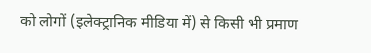को लोगों (इलेक्ट्रानिक मीडिया में) से किसी भी प्रमाण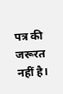पत्र की जरूरत नहीं है।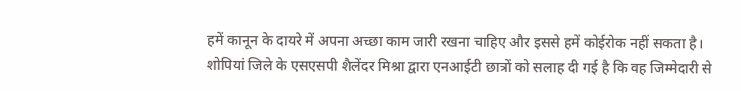हमें कानून के दायरे में अपना अच्छा काम जारी रखना चाहिए और इससे हमें कोईरोक नहीं सकता है।
शोपियां जिले के एसएसपी शैलेंदर मिश्रा द्वारा एनआईटी छात्रों को सलाह दी गई है कि वह जिम्मेदारी से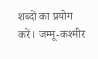शब्दों का प्रयोग करें। जम्मू-कश्मीर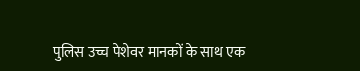पुलिस उच्च पेशेवर मानकों के साथ एक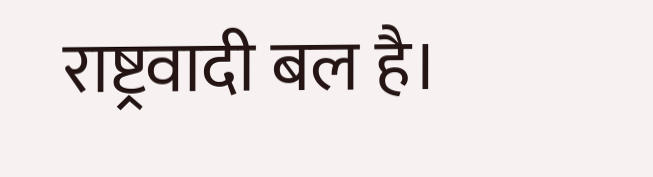राष्ट्रवादी बल है।